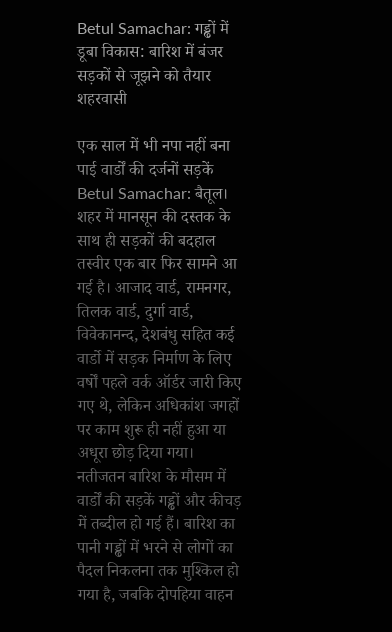Betul Samachar: गड्ढों में डूबा विकास: बारिश में बंजर सड़कों से जूझने को तैयार शहरवासी

एक साल में भी नपा नहीं बना पाई वार्डों की दर्जनों सड़कें
Betul Samachar: बैतूल। शहर में मानसून की दस्तक के साथ ही सड़कों की बदहाल तस्वीर एक बार फिर सामने आ गई है। आजाद वार्ड, रामनगर, तिलक वार्ड, दुर्गा वार्ड, विवेकानन्द, देशबंधु सहित कई वार्डो में सड़क निर्माण के लिए वर्षों पहले वर्क ऑर्डर जारी किए गए थे, लेकिन अधिकांश जगहों पर काम शुरू ही नहीं हुआ या अधूरा छोड़ दिया गया।
नतीजतन बारिश के मौसम में वार्डों की सड़कें गड्ढों और कीचड़ में तब्दील हो गई हैं। बारिश का पानी गड्ढों में भरने से लोगों का पैदल निकलना तक मुश्किल हो गया है, जबकि दोपहिया वाहन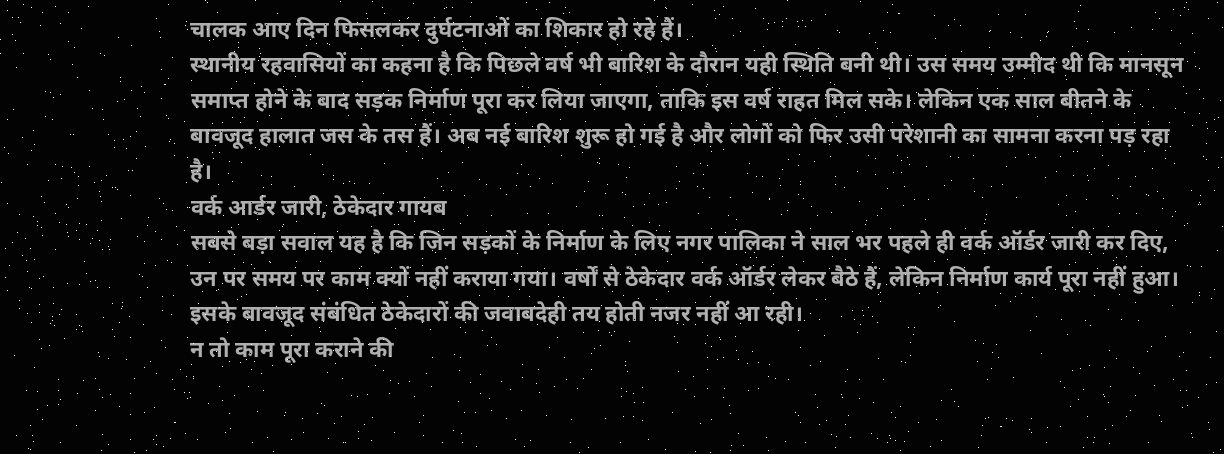चालक आए दिन फिसलकर दुर्घटनाओं का शिकार हो रहे हैं।
स्थानीय रहवासियों का कहना है कि पिछले वर्ष भी बारिश के दौरान यही स्थिति बनी थी। उस समय उम्मीद थी कि मानसून समाप्त होने के बाद सड़क निर्माण पूरा कर लिया जाएगा, ताकि इस वर्ष राहत मिल सके। लेकिन एक साल बीतने के बावजूद हालात जस के तस हैं। अब नई बारिश शुरू हो गई है और लोगों को फिर उसी परेशानी का सामना करना पड़ रहा है।
वर्क आर्डर जारी, ठेकेदार गायब
सबसे बड़ा सवाल यह है कि जिन सड़कों के निर्माण के लिए नगर पालिका ने साल भर पहले ही वर्क ऑर्डर जारी कर दिए, उन पर समय पर काम क्यों नहीं कराया गया। वर्षों से ठेकेदार वर्क ऑर्डर लेकर बैठे हैं, लेकिन निर्माण कार्य पूरा नहीं हुआ। इसके बावजूद संबंधित ठेकेदारों की जवाबदेही तय होती नजर नहीं आ रही।
न तो काम पूरा कराने की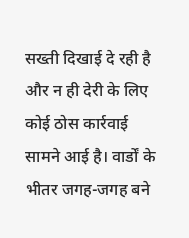सख्ती दिखाई दे रही है और न ही देरी के लिए कोई ठोस कार्रवाई सामने आई है। वार्डों के भीतर जगह-जगह बने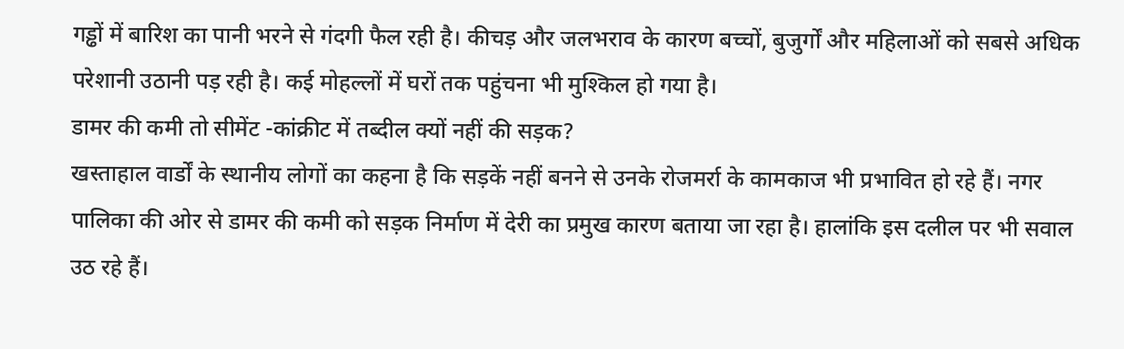गड्ढों में बारिश का पानी भरने से गंदगी फैल रही है। कीचड़ और जलभराव के कारण बच्चों, बुजुर्गों और महिलाओं को सबसे अधिक परेशानी उठानी पड़ रही है। कई मोहल्लों में घरों तक पहुंचना भी मुश्किल हो गया है।
डामर की कमी तो सीमेंट -कांक्रीट में तब्दील क्यों नहीं की सड़क?
खस्ताहाल वार्डों के स्थानीय लोगों का कहना है कि सड़कें नहीं बनने से उनके रोजमर्रा के कामकाज भी प्रभावित हो रहे हैं। नगर पालिका की ओर से डामर की कमी को सड़क निर्माण में देरी का प्रमुख कारण बताया जा रहा है। हालांकि इस दलील पर भी सवाल उठ रहे हैं।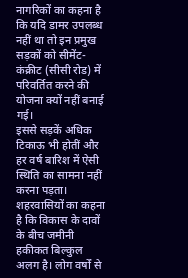नागरिकों का कहना है कि यदि डामर उपलब्ध नहीं था तो इन प्रमुख सड़कों को सीमेंट-कंक्रीट (सीसी रोड) में परिवर्तित करने की योजना क्यों नहीं बनाई गई।
इससे सड़कें अधिक टिकाऊ भी होतीं और हर वर्ष बारिश में ऐसी स्थिति का सामना नहीं करना पड़ता। शहरवासियों का कहना है कि विकास के दावों के बीच जमीनी हकीकत बिल्कुल अलग है। लोग वर्षों से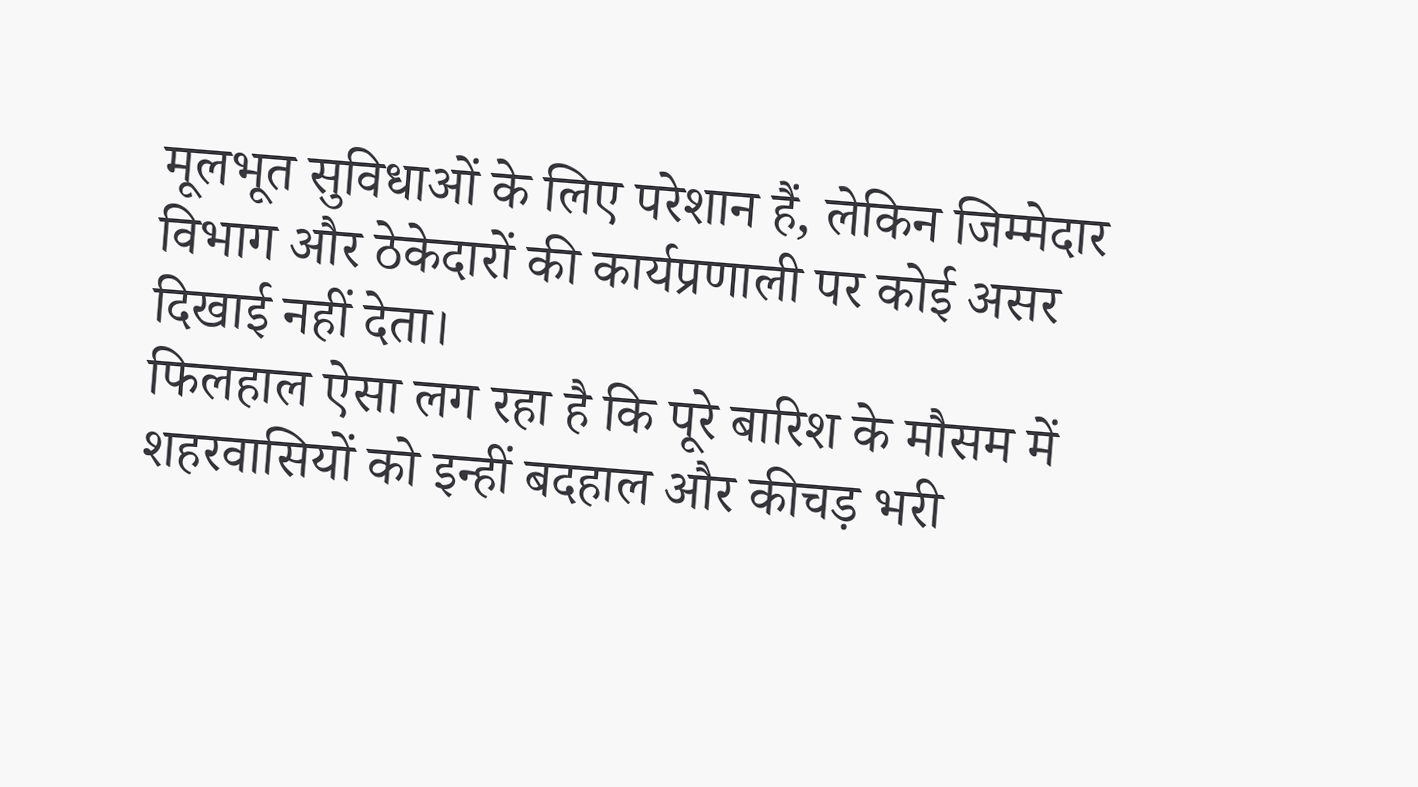मूलभूत सुविधाओं के लिए परेशान हैं, लेकिन जिम्मेदार विभाग और ठेकेदारों की कार्यप्रणाली पर कोई असर दिखाई नहीं देता।
फिलहाल ऐसा लग रहा है कि पूरे बारिश के मौसम में शहरवासियों को इन्हीं बदहाल और कीचड़ भरी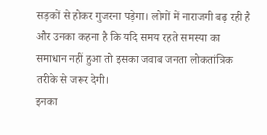सड़कों से होकर गुजरना पड़ेगा। लोगों में नाराजगी बढ़ रही है और उनका कहना है कि यदि समय रहते समस्या का समाधान नहीं हुआ तो इसका जवाब जनता लोकतांत्रिक तरीके से जरूर देगी।
इनका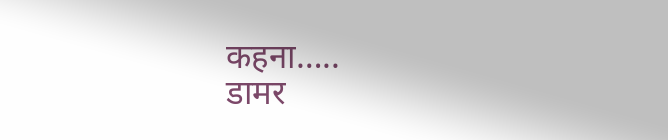कहना…..
डामर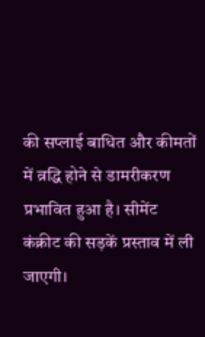की सप्लाई बाधित और कीमतों में व्रद्धि होने से डामरीकरण प्रभावित हुआ है। सीमेंट कंक्रीट की सड़कें प्रस्ताव में ली जाएगी।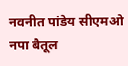नवनीत पांडेय सीएमओ नपा बैतूल